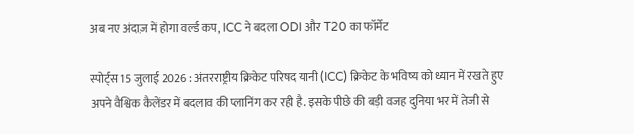अब नए अंदाज़ में होगा वर्ल्ड कप, ICC ने बदला ODI और T20 का फॉर्मेट

स्पोर्ट्स 15 जुलाई 2026 : अंतरराष्ट्रीय क्रिकेट परिषद यानी (ICC) क्रिकेट के भविष्य को ध्यान में रखते हुए अपने वैश्विक कैलेंडर में बदलाव की प्लानिंग कर रही है. इसके पीछे की बड़ी वजह दुनिया भर में तेजी से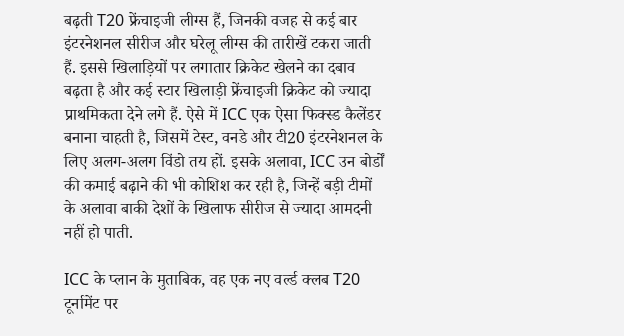बढ़ती T20 फ्रेंचाइजी लीग्स हैं, जिनकी वजह से कई बार इंटरनेशनल सीरीज और घरेलू लीग्स की तारीखें टकरा जाती हैं. इससे खिलाड़ियों पर लगातार क्रिकेट खेलने का दबाव बढ़ता है और कई स्टार खिलाड़ी फ्रेंचाइजी क्रिकेट को ज्यादा प्राथमिकता देने लगे हैं. ऐसे में ICC एक ऐसा फिक्स्ड कैलेंडर बनाना चाहती है, जिसमें टेस्ट, वनडे और टी20 इंटरनेशनल के लिए अलग-अलग विंडो तय हों. इसके अलावा, ICC उन बोर्डों की कमाई बढ़ाने की भी कोशिश कर रही है, जिन्हें बड़ी टीमों के अलावा बाकी देशों के खिलाफ सीरीज से ज्यादा आमदनी नहीं हो पाती.

ICC के प्लान के मुताबिक, वह एक नए वर्ल्ड क्लब T20 टूर्नामेंट पर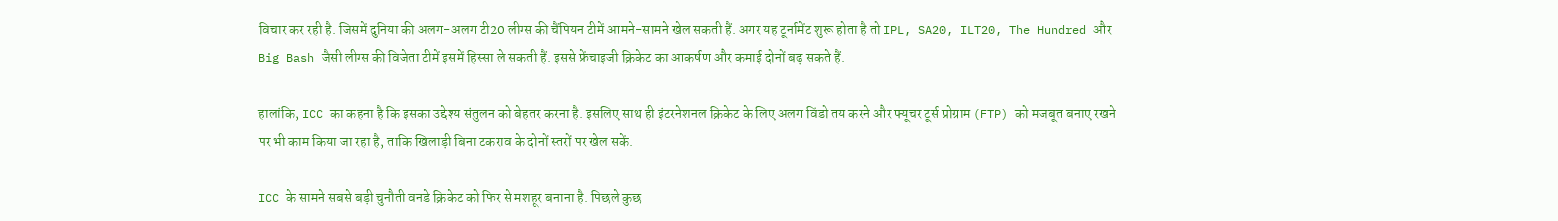विचार कर रही है. जिसमें दुनिया की अलग-अलग टी20 लीग्स की चैंपियन टीमें आमने-सामने खेल सकती हैं. अगर यह टूर्नामेंट शुरू होता है तो IPL, SA20, ILT20, The Hundred और Big Bash जैसी लीग्स की विजेता टीमें इसमें हिस्सा ले सकती हैं. इससे फ्रेंचाइजी क्रिकेट का आकर्षण और कमाई दोनों बढ़ सकते हैं.

हालांकि, ICC का कहना है कि इसका उद्देश्य संतुलन को बेहतर करना है. इसलिए साथ ही इंटरनेशनल क्रिकेट के लिए अलग विंडो तय करने और फ्यूचर टूर्स प्रोग्राम (FTP) को मजबूत बनाए रखने पर भी काम किया जा रहा है, ताकि खिलाड़ी बिना टकराव के दोनों स्तरों पर खेल सकें.

ICC के सामने सबसे बड़ी चुनौती वनडे क्रिकेट को फिर से मशहूर बनाना है. पिछले कुछ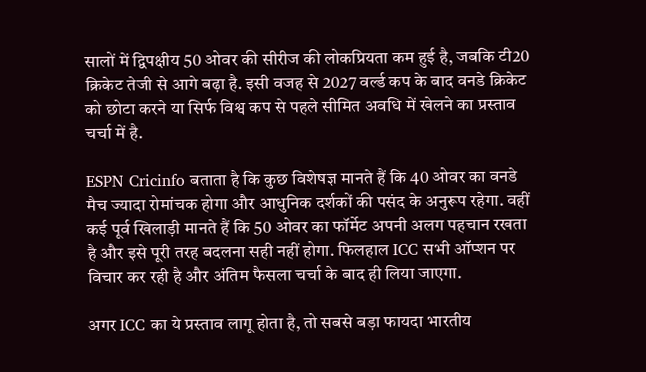सालों में द्विपक्षीय 50 ओवर की सीरीज की लोकप्रियता कम हुई है, जबकि टी20 क्रिकेट तेजी से आगे बढ़ा है. इसी वजह से 2027 वर्ल्ड कप के बाद वनडे क्रिकेट को छोटा करने या सिर्फ विश्व कप से पहले सीमित अवधि में खेलने का प्रस्ताव चर्चा में है.

ESPN Cricinfo बताता है कि कुछ विशेषज्ञ मानते हैं कि 40 ओवर का वनडे मैच ज्यादा रोमांचक होगा और आधुनिक दर्शकों की पसंद के अनुरूप रहेगा. वहीं कई पूर्व खिलाड़ी मानते हैं कि 50 ओवर का फॉर्मेट अपनी अलग पहचान रखता है और इसे पूरी तरह बदलना सही नहीं होगा. फिलहाल ICC सभी ऑप्शन पर विचार कर रही है और अंतिम फैसला चर्चा के बाद ही लिया जाएगा.

अगर ICC का ये प्रस्ताव लागू होता है, तो सबसे बड़ा फायदा भारतीय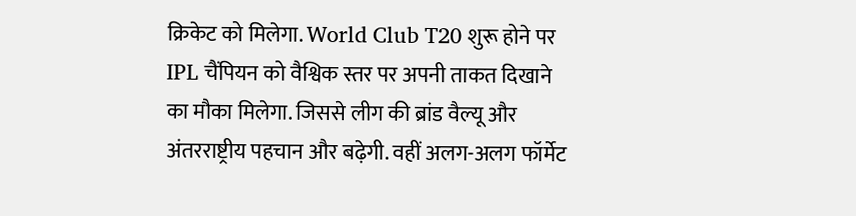क्रिकेट को मिलेगा. World Club T20 शुरू होने पर IPL चैंपियन को वैश्विक स्तर पर अपनी ताकत दिखाने का मौका मिलेगा. जिससे लीग की ब्रांड वैल्यू और अंतरराष्ट्रीय पहचान और बढ़ेगी. वहीं अलग-अलग फॉर्मेट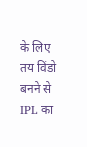के लिए तय विंडो बनने से IPL का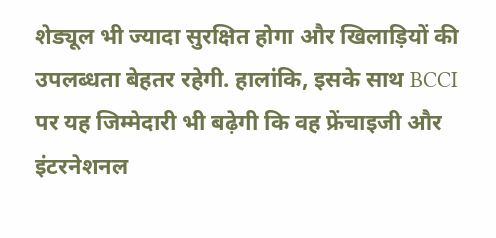शेड्यूल भी ज्यादा सुरक्षित होगा और खिलाड़ियों की उपलब्धता बेहतर रहेगी. हालांकि, इसके साथ BCCI पर यह जिम्मेदारी भी बढ़ेगी कि वह फ्रेंचाइजी और इंटरनेशनल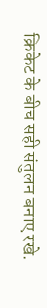क्रिकेट के बीच सही संतुलन बनाए रखे.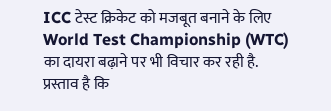ICC टेस्ट क्रिकेट को मजबूत बनाने के लिए World Test Championship (WTC) का दायरा बढ़ाने पर भी विचार कर रही है. प्रस्ताव है कि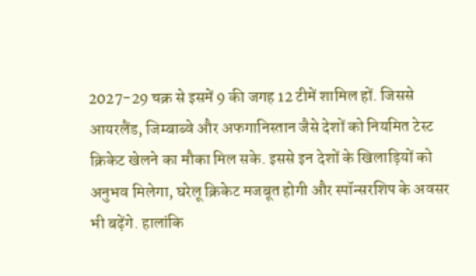2027-29 चक्र से इसमें 9 की जगह 12 टीमें शामिल हों. जिससे आयरलैंड, जिम्बाब्वे और अफगानिस्तान जैसे देशों को नियमित टेस्ट क्रिकेट खेलने का मौका मिल सके. इससे इन देशों के खिलाड़ियों को अनुभव मिलेगा, घरेलू क्रिकेट मजबूत होगी और स्पॉन्सरशिप के अवसर भी बढ़ेंगे. हालांकि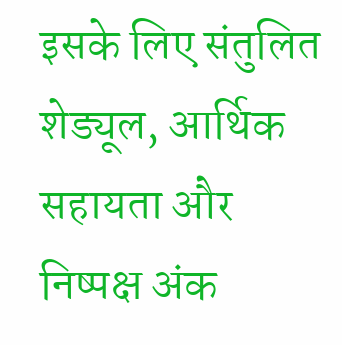इसके लिए संतुलित शेड्यूल, आर्थिक सहायता और निष्पक्ष अंक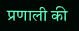प्रणाली की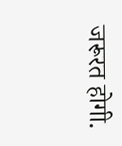जरूरत होगी.